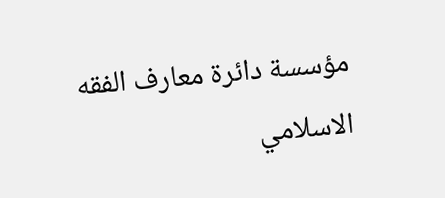مؤسسة دائرة معارف الفقه الاسلامي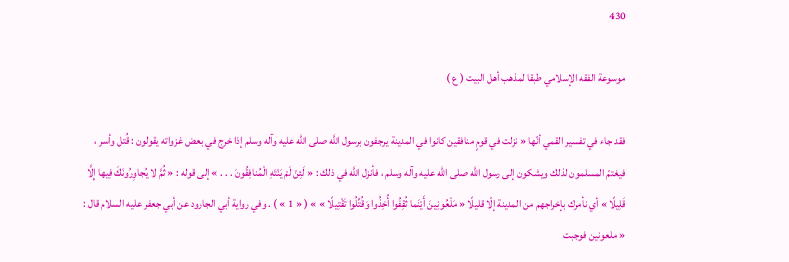430

موسوعة الفقه الإسلامي طبقا لمذهب أهل البيت ( ع )

فقد جاء في تفسير القمي أنّها « نزلت في قومٍ منافقين كانوا في المدينة يرجفون برسول اللَّه صلى الله عليه وآله وسلم إذا خرج في بعض غزواته يقولون : قُتل وأسر ، فيغتمّ المسلمون لذلك ويشكون إلى رسول اللَّه صلى الله عليه وآله وسلم ، فأنزل اللَّه في ذلك : « لَئِنْ لَمْ يَنْتَهِ الْمُنافِقُونَ . . . » إلى قوله : « ثُمَّ لا يُجاوِرُونَكَ فِيها إِلَّا قَلِيلًا » أي نأمرك بإخراجهم من المدينة إلّا قليلًا « مَلْعُونِينَ أَيْنَما ثُقِفُوا أُخِذُوا وَقُتِّلُوا تَقْتِيلًا » » ( « 1 » ) . وفي رواية أبي الجارود عن أبي جعفر عليه السلام قال : « ملعونين فوجبت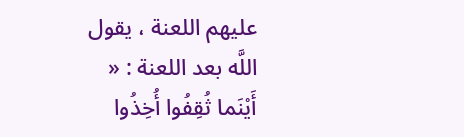عليهم اللعنة ، يقول اللَّه بعد اللعنة : « أَيْنَما ثُقِفُوا أُخِذُوا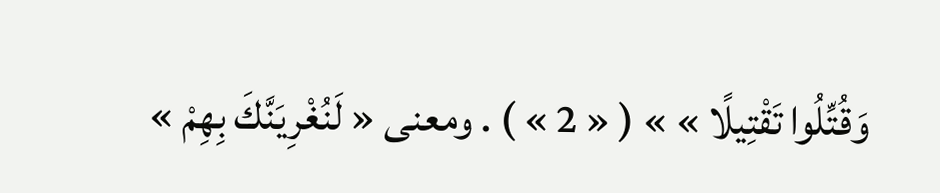وَقُتِّلُوا تَقْتِيلًا » » ( « 2 » ) . ومعنى « لَنُغْرِيَنَّكَ بِهِمْ »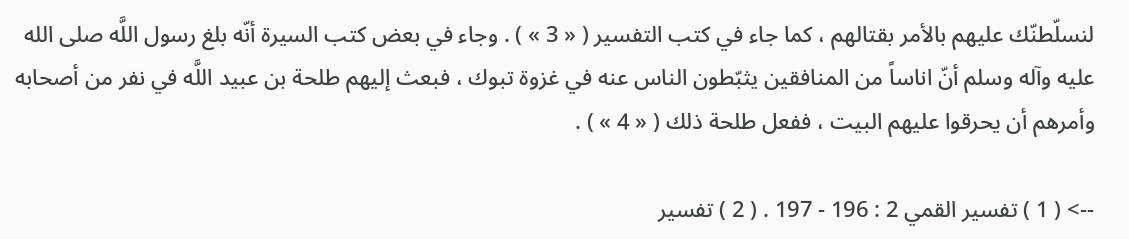لنسلّطنّك عليهم بالأمر بقتالهم ، كما جاء في كتب التفسير ( « 3 » ) . وجاء في بعض كتب السيرة أنّه بلغ رسول اللَّه صلى الله عليه وآله وسلم أنّ اناساً من المنافقين يثبّطون الناس عنه في غزوة تبوك ، فبعث إليهم طلحة بن عبيد اللَّه في نفر من أصحابه وأمرهم أن يحرقوا عليهم البيت ، ففعل طلحة ذلك ( « 4 » ) .

--> ( 1 ) تفسير القمي 2 : 196 - 197 . ( 2 ) تفسير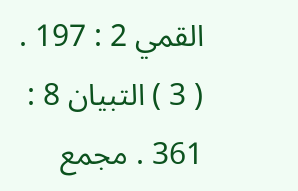القمي 2 : 197 . ( 3 ) التبيان 8 : 361 . مجمع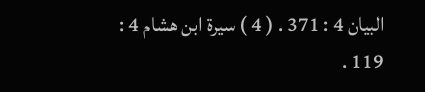البيان 4 : 371 . ( 4 ) سيرة ابن هشام 4 : 119 .